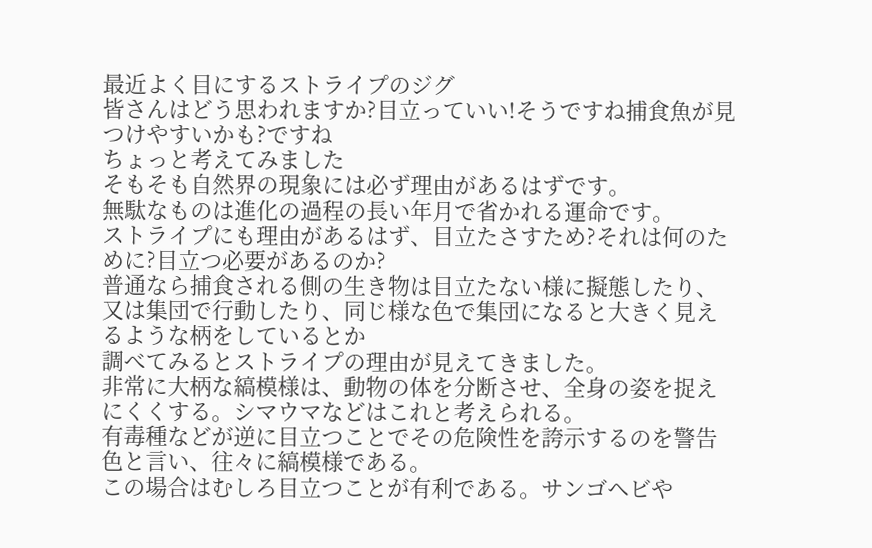最近よく目にするストライプのジグ
皆さんはどう思われますか?目立っていい!そうですね捕食魚が見つけやすいかも?ですね
ちょっと考えてみました
そもそも自然界の現象には必ず理由があるはずです。
無駄なものは進化の過程の長い年月で省かれる運命です。
ストライプにも理由があるはず、目立たさすため?それは何のために?目立つ必要があるのか?
普通なら捕食される側の生き物は目立たない様に擬態したり、
又は集団で行動したり、同じ様な色で集団になると大きく見えるような柄をしているとか
調べてみるとストライプの理由が見えてきました。
非常に大柄な縞模様は、動物の体を分断させ、全身の姿を捉えにくくする。シマウマなどはこれと考えられる。
有毒種などが逆に目立つことでその危険性を誇示するのを警告色と言い、往々に縞模様である。
この場合はむしろ目立つことが有利である。サンゴヘビや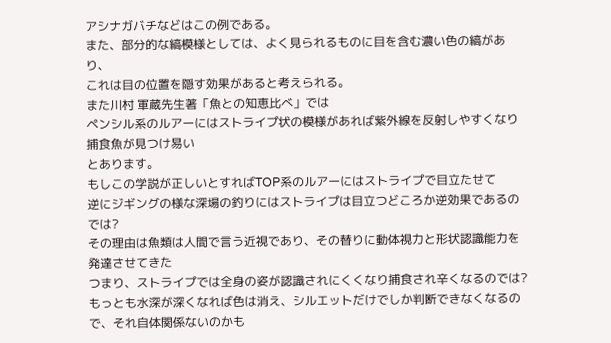アシナガバチなどはこの例である。
また、部分的な縞模様としては、よく見られるものに目を含む濃い色の縞があり、
これは目の位置を隠す効果があると考えられる。
また川村 軍蔵先生著「魚との知恵比べ」では
ペンシル系のルアーにはストライプ状の模様があれば紫外線を反射しやすくなり捕食魚が見つけ易い
とあります。
もしこの学説が正しいとすればTOP系のルアーにはストライプで目立たせて
逆にジギングの様な深場の釣りにはストライプは目立つどころか逆効果であるのでは?
その理由は魚類は人間で言う近視であり、その替りに動体視力と形状認識能力を発達させてきた
つまり、ストライプでは全身の姿が認識されにくくなり捕食され辛くなるのでは?
もっとも水深が深くなれば色は消え、シルエットだけでしか判断できなくなるので、それ自体関係ないのかも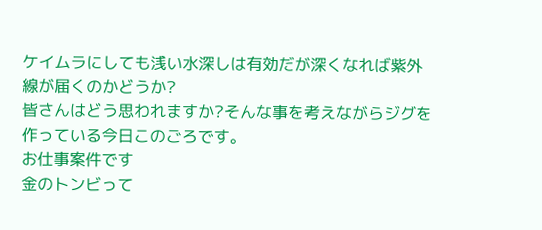ケイムラにしても浅い水深しは有効だが深くなれば紫外線が届くのかどうか?
皆さんはどう思われますか?そんな事を考えながらジグを作っている今日このごろです。
お仕事案件です
金のトンビって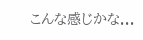こんな感じかな...